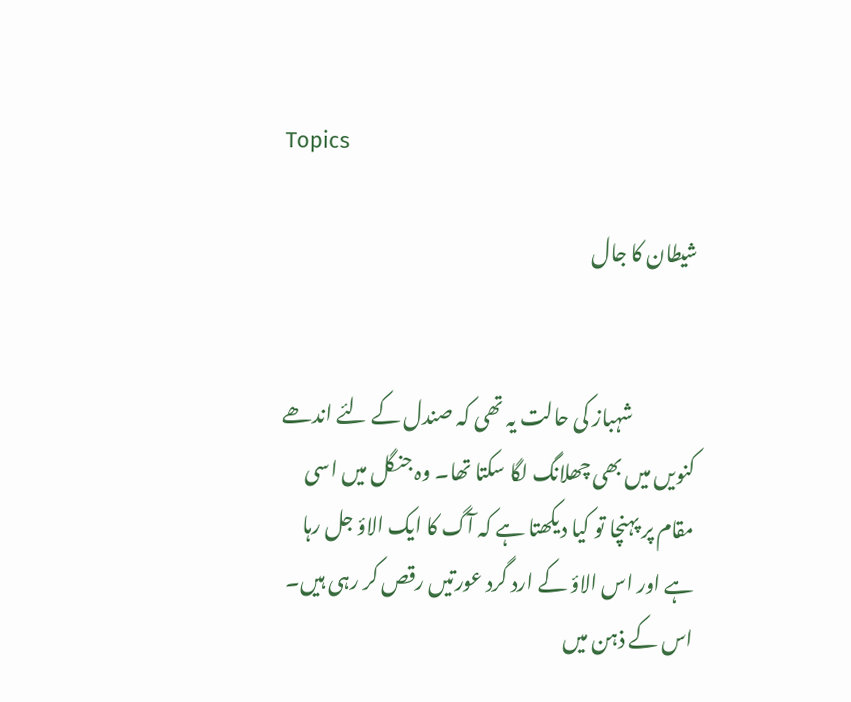Topics

شیطان کا جال


                شہباز کی حالت یہ تھی کہ صندل کے لئے اندھے کنویں میں بھی چھلانگ لگا سکتا تھا۔ وہ جنگل میں اسی مقام پر پہنچا تو کیا دیکھتا ہے کہ آگ کا ایک الاؤ جل رہا ہے اور اس الاؤ کے ارد گرد عورتیں رقص کر رہی ہیں۔ اس کے ذہن میں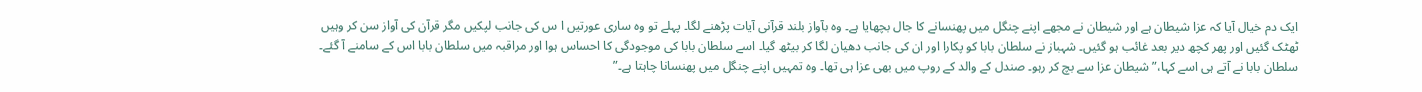ایک دم خیال آیا کہ عزا شیطان ہے اور شیطان نے مجھے اپنے چنگل میں پھنسانے کا جال بچھایا ہے۔ وہ بآواز بلند قرآنی آیات پڑھنے لگا۔ پہلے تو وہ ساری عورتیں ا س کی جانب لپکیں مگر قرآن کی آواز سن کر وہیں ٹھٹک گئیں اور پھر کچھ دیر بعد غائب ہو گئیں۔ شہباز نے سلطان بابا کو پکارا اور ان کی جانب دھیان لگا کر بیٹھ گیا۔ اسے سلطان بابا کی موجودگی کا احساس ہوا اور مراقبہ میں سلطان بابا اس کے سامنے آ گئے۔ سلطان بابا نے آتے ہی اسے کہا،”شیطان عزا سے بچ کر رہو۔ صندل کے والد کے روپ میں بھی عزا ہی تھا۔ وہ تمہیں اپنے چنگل میں پھنسانا چاہتا ہے۔”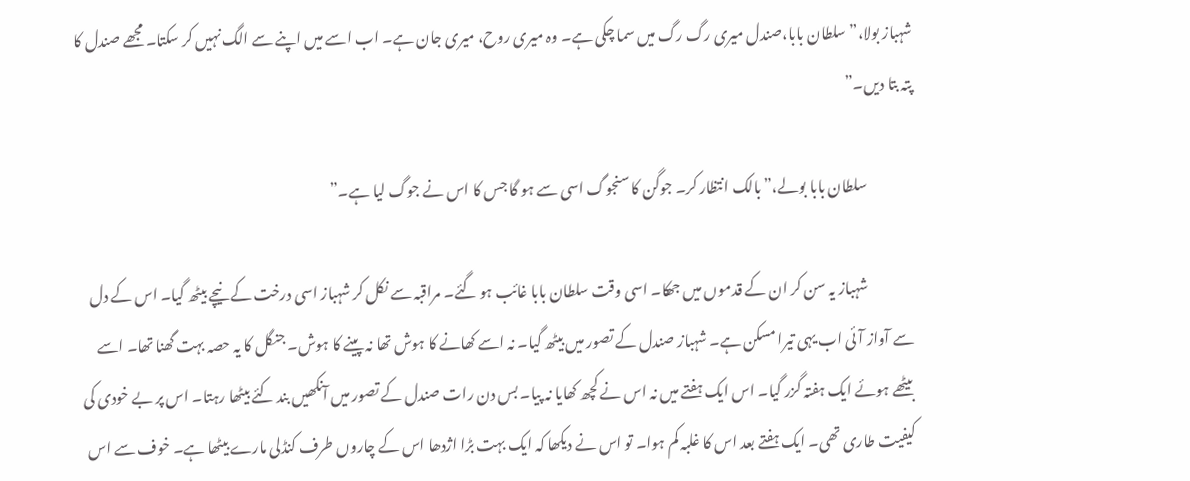شہباز بولا،”سلطان بابا،صندل میری رگ رگ میں سما چکی ہے۔ وہ میری روح، میری جان ہے۔ اب اسے میں اپنے سے الگ نہیں کر سکتا۔ مجھے صندل کا پتہ بتا دیں۔”

                سلطان بابا بولے،”بالک انتظار کر۔ جوگن کا سنجوگ اسی سے ہو گا جس کا اس نے جوگ لیا ہے۔”

                شہباز یہ سن کر ان کے قدموں میں جھکا۔ اسی وقت سلطان بابا غائب ہو گئے۔ مراقبہ سے نکل کر شہباز اسی درخت کے نیچے بیٹھ گیا۔ اس کے دل سے آواز آئی اب یہی تیرا مسکن ہے۔ شہباز صندل کے تصور میں بیٹھ گیا۔ نہ اسے کھانے کا ہوش تھا نہ پینے کا ہوش۔ جنگل کا یہ حصہ بہت گھنا تھا۔ اسے بیٹھے ہوئے ایک ہفتہ گزر گیا۔ اس ایک ہفتے میں نہ اس نے کچھ کھایا نہ پیا۔ بس دن رات صندل کے تصور میں آنکھیں بند کئے بیٹھا رہتا۔ اس پر بے خودی کی کیفیت طاری تھی۔ ایک ہفتے بعد اس کا غلبہ کم ہوا۔ تو اس نے دیکھا کہ ایک بہت بڑا اژدھا اس کے چاروں طرف کنڈلی مارے بیٹھا ہے۔ خوف سے اس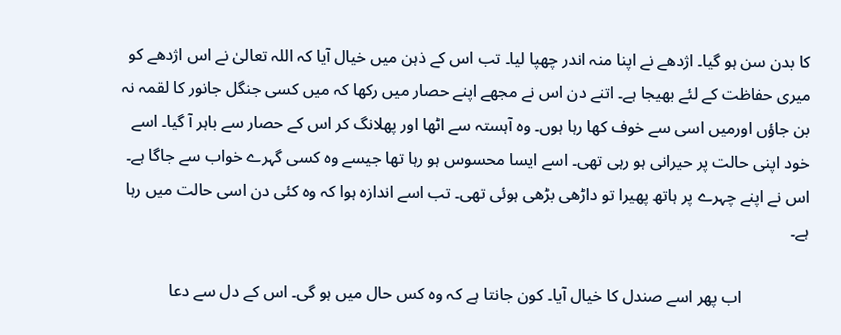کا بدن سن ہو گیا۔ اژدھے نے اپنا منہ اندر چھپا لیا۔ تب اس کے ذہن میں خیال آیا کہ اللہ تعالیٰ نے اس اژدھے کو میری حفاظت کے لئے بھیجا ہے۔ اتنے دن اس نے مجھے اپنے حصار میں رکھا کہ میں کسی جنگل جانور کا لقمہ نہ بن جاؤں اورمیں اسی سے خوف کھا رہا ہوں۔ وہ آہستہ سے اٹھا اور پھلانگ کر اس کے حصار سے باہر آ گیا۔ اسے خود اپنی حالت پر حیرانی ہو رہی تھی۔ اسے ایسا محسوس ہو رہا تھا جیسے وہ کسی گہرے خواب سے جاگا ہے۔ اس نے اپنے چہرے پر ہاتھ پھیرا تو داڑھی بڑھی ہوئی تھی۔ تب اسے اندازہ ہوا کہ وہ کئی دن اسی حالت میں رہا ہے۔

                اب پھر اسے صندل کا خیال آیا۔ کون جانتا ہے کہ وہ کس حال میں ہو گی۔ اس کے دل سے دعا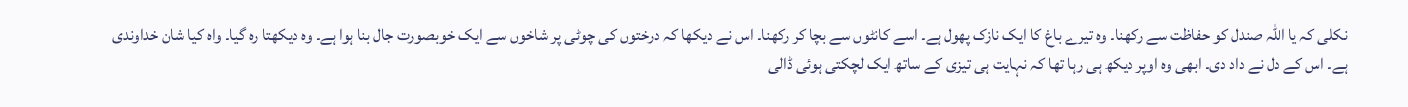نکلی کہ یا اللہ صندل کو حفاظت سے رکھنا۔ وہ تیرے باغ کا ایک نازک پھول ہے۔ اسے کانٹوں سے بچا کر رکھنا۔ اس نے دیکھا کہ درختوں کی چوٹی پر شاخوں سے ایک خوبصورت جال بنا ہوا ہے۔ وہ دیکھتا رہ گیا۔ واہ کیا شان خداوندی ہے۔ اس کے دل نے داد دی۔ ابھی وہ اوپر دیکھ ہی رہا تھا کہ نہایت ہی تیزی کے ساتھ ایک لچکتی ہوئی ڈالی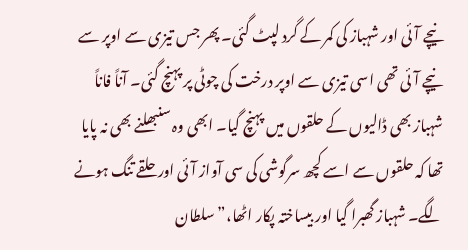نیچے آئی اور شہباز کی کمر کے گرد لپٹ گئی۔ پھر جس تیزی سے اوپر سے نیچے آئی تھی اسی تیزی سے اوپر درخت کی چوٹی پر پہنچ گئی۔ آناً فاناً شہباز بھی ڈالیوں کے حلقوں میں پہنچ گیا۔ ابھی وہ سنبھلنے بھی نہ پایا تھا کہ حلقوں سے اسے کچھ سرگوشی کی سی آواز آئی اور حلقے تنگ ہونے لگے۔ شہباز گھبرا گیا اور بیساختہ پکار اٹھا،”سلطان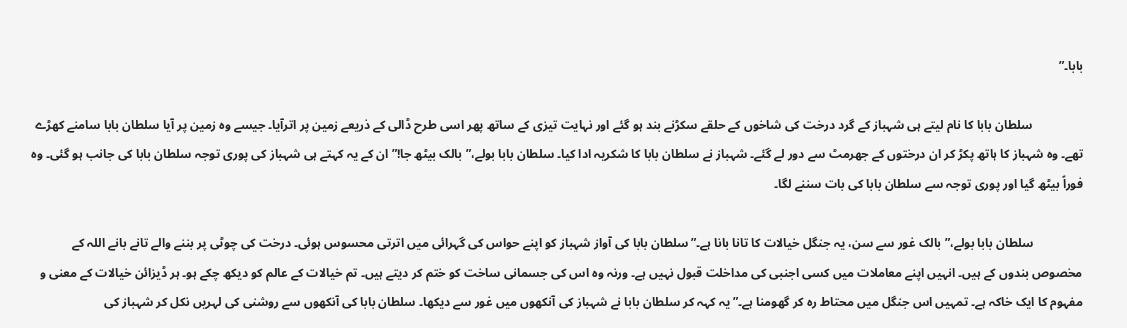بابا۔”

                سلطان بابا کا نام لیتے ہی شہباز کے گرد درخت کی شاخوں کے حلقے سکڑنے بند ہو گئے اور نہایت تیزی کے ساتھ پھر اسی طرح ڈالی کے ذریعے زمین پر اترآیا۔ جیسے وہ زمین پر آیا سلطان بابا سامنے کھڑے تھے۔ وہ شہباز کا ہاتھ پکڑ کر ان درختوں کے جھرمٹ سے دور لے گئے۔ شہباز نے سلطان بابا کا شکریہ ادا کیا۔ سلطان بابا بولے،”بالک بیٹھ جا!”ان کے یہ کہتے ہی شہباز کی پوری توجہ سلطان بابا کی جانب ہو گئی۔ وہ فوراً بیٹھ گیا اور پوری توجہ سے سلطان بابا کی بات سننے لگا۔

                سلطان بابا بولے،”بالک غور سے سن، یہ جنگل خیالات کا تانا بانا ہے۔”سلطان بابا کی آواز شہباز کو اپنے حواس کی گہرائی میں اترتی محسوس ہوئی۔ درخت کی چوٹی پر بننے والے تانے بانے اللہ کے مخصوص بندوں کے ہیں۔ انہیں اپنے معاملات میں کسی اجنبی کی مداخلت قبول نہیں ہے۔ ورنہ وہ اس کی جسمانی ساخت کو ختم کر دیتے ہیں۔ تم خیالات کے عالم کو دیکھ چکے ہو۔ ہر ڈیزائن خیالات کے معنی و مفہوم کا ایک خاکہ ہے۔ تمہیں اس جنگل میں محتاط رہ کر گھومنا ہے۔”یہ کہہ کر سلطان بابا نے شہباز کی آنکھوں میں غور سے دیکھا۔ سلطان بابا کی آنکھوں سے روشنی کی لہریں نکل کر شہباز کی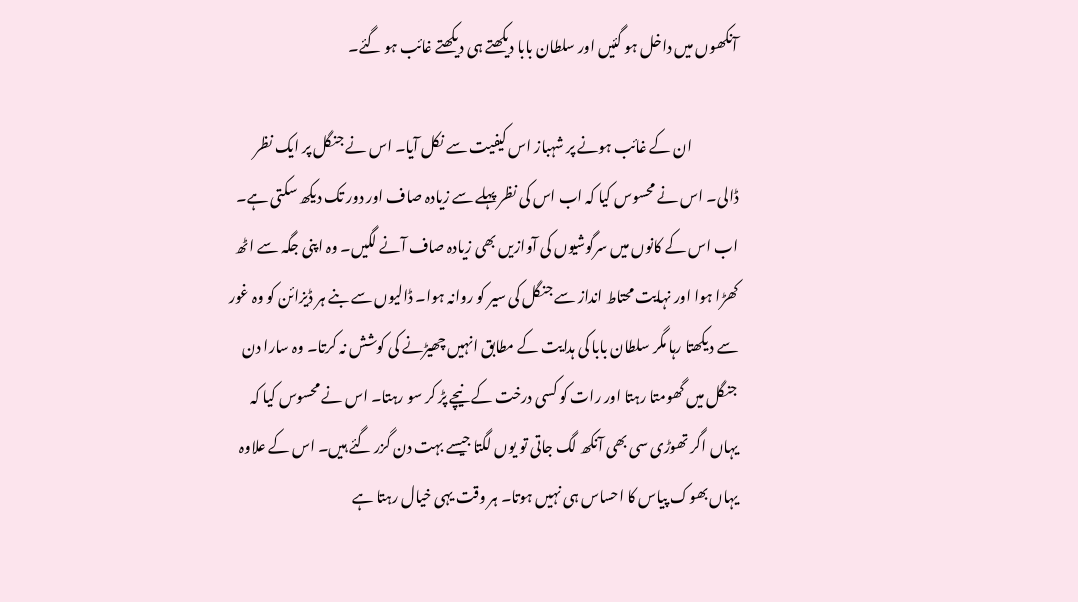آنکھوں میں داخل ہو گئیں اور سلطان بابا دیکھتے ہی دیکھتے غائب ہو گئے۔

                ان کے غائب ہونے پر شہباز اس کیفیت سے نکل آیا۔ اس نے جنگل پر ایک نظر ڈالی۔ اس نے محسوس کیا کہ اب اس کی نظر پہلے سے زیادہ صاف اور دور تک دیکھ سکتی ہے۔ اب اس کے کانوں میں سرگوشیوں کی آوازیں بھی زیادہ صاف آنے لگیں۔ وہ اپنی جگہ سے اٹھ کھڑا ہوا اور نہایت محتاط انداز سے جنگل کی سیر کو روانہ ہوا۔ ڈالیوں سے بنے ہر ڈیزائن کو وہ غور سے دیکھتا رہا مگر سلطان بابا کی ہدایت کے مطابق انہیں چھیڑنے کی کوشش نہ کرتا۔ وہ سارا دن جنگل میں گھومتا رہتا اور رات کو کسی درخت کے نیچے پڑ کر سو رہتا۔ اس نے محسوس کیا کہ یہاں اگر تھوڑی سی بھی آنکھ لگ جاتی تو یوں لگتا جیسے بہت دن گزر گئے ہیں۔ اس کے علاوہ یہاں بھوک پیاس کا احساس ہی نہیں ہوتا۔ ہر وقت یہی خیال رہتا ہے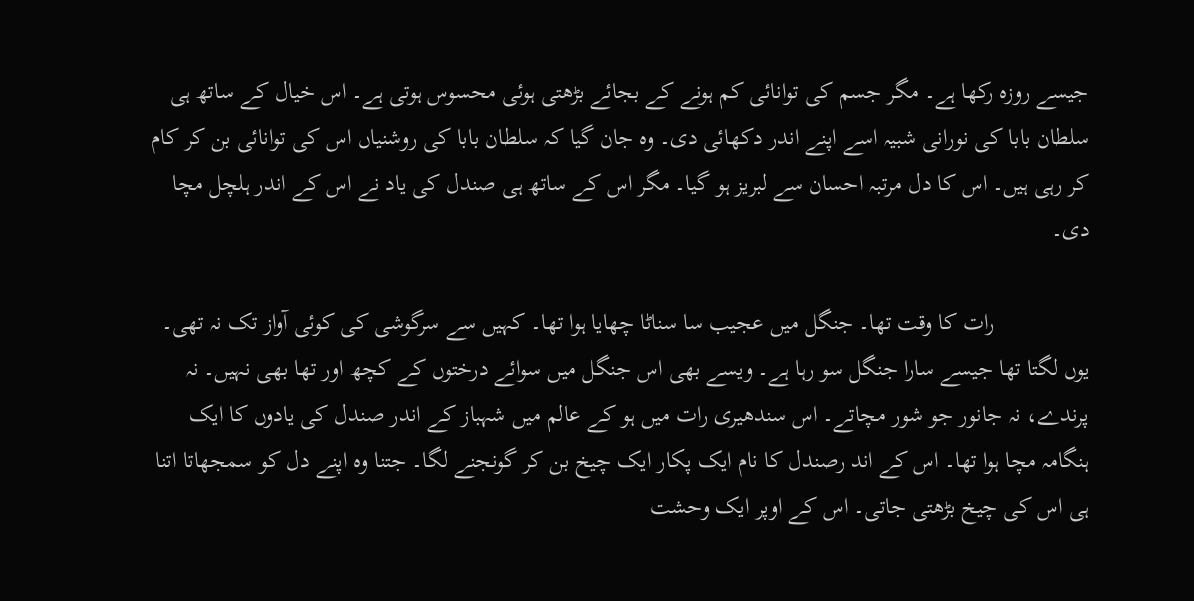جیسے روزہ رکھا ہے۔ مگر جسم کی توانائی کم ہونے کے بجائے بڑھتی ہوئی محسوس ہوتی ہے۔ اس خیال کے ساتھ ہی سلطان بابا کی نورانی شبیہ اسے اپنے اندر دکھائی دی۔ وہ جان گیا کہ سلطان بابا کی روشنیاں اس کی توانائی بن کر کام کر رہی ہیں۔ اس کا دل مرتبہ احسان سے لبریز ہو گیا۔ مگر اس کے ساتھ ہی صندل کی یاد نے اس کے اندر ہلچل مچا دی۔

                رات کا وقت تھا۔ جنگل میں عجیب سا سناٹا چھایا ہوا تھا۔ کہیں سے سرگوشی کی کوئی آواز تک نہ تھی۔ یوں لگتا تھا جیسے سارا جنگل سو رہا ہے۔ ویسے بھی اس جنگل میں سوائے درختوں کے کچھ اور تھا بھی نہیں۔ نہ پرندے، نہ جانور جو شور مچاتے۔ اس سندھیری رات میں ہو کے عالم میں شہباز کے اندر صندل کی یادوں کا ایک ہنگامہ مچا ہوا تھا۔ اس کے اند رصندل کا نام ایک پکار ایک چیخ بن کر گونجنے لگا۔ جتنا وہ اپنے دل کو سمجھاتا اتنا ہی اس کی چیخ بڑھتی جاتی۔ اس کے اوپر ایک وحشت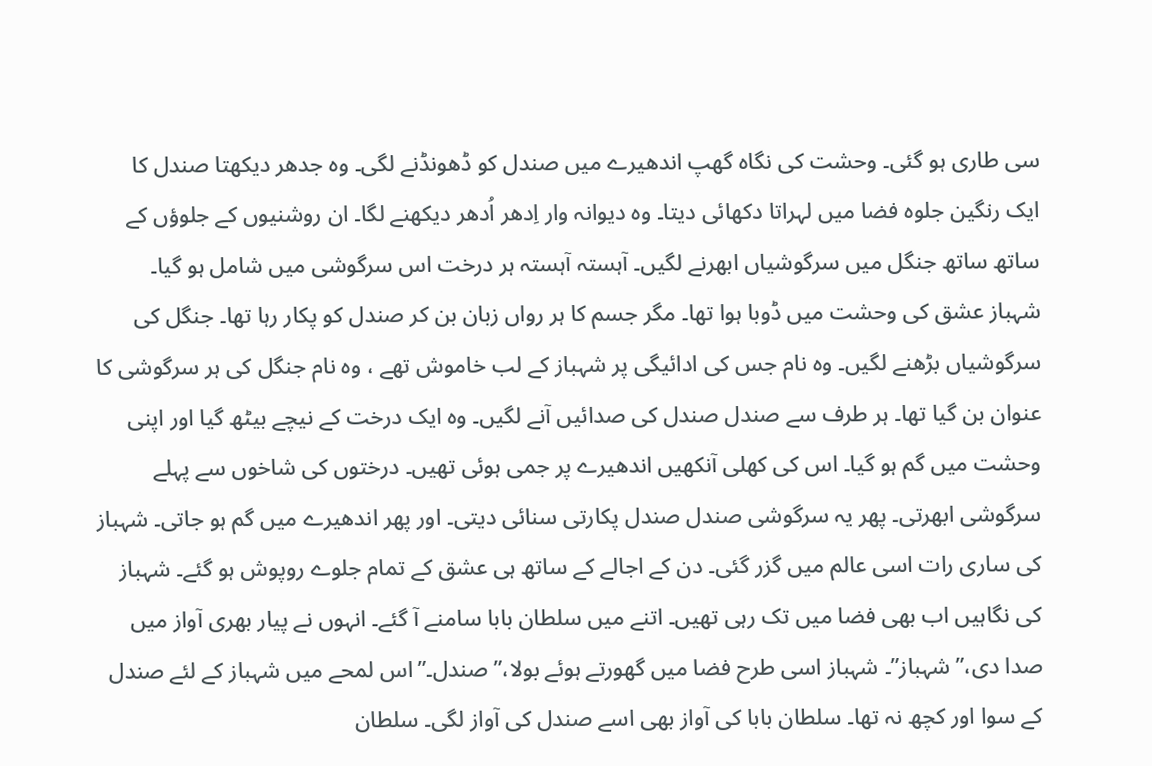سی طاری ہو گئی۔ وحشت کی نگاہ گھپ اندھیرے میں صندل کو ڈھونڈنے لگی۔ وہ جدھر دیکھتا صندل کا ایک رنگین جلوہ فضا میں لہراتا دکھائی دیتا۔ وہ دیوانہ وار اِدھر اُدھر دیکھنے لگا۔ ان روشنیوں کے جلوؤں کے ساتھ ساتھ جنگل میں سرگوشیاں ابھرنے لگیں۔ آہستہ آہستہ ہر درخت اس سرگوشی میں شامل ہو گیا۔ شہباز عشق کی وحشت میں ڈوبا ہوا تھا۔ مگر جسم کا ہر رواں زبان بن کر صندل کو پکار رہا تھا۔ جنگل کی سرگوشیاں بڑھنے لگیں۔ وہ نام جس کی ادائیگی پر شہباز کے لب خاموش تھے ، وہ نام جنگل کی ہر سرگوشی کا عنوان بن گیا تھا۔ ہر طرف سے صندل صندل کی صدائیں آنے لگیں۔ وہ ایک درخت کے نیچے بیٹھ گیا اور اپنی وحشت میں گم ہو گیا۔ اس کی کھلی آنکھیں اندھیرے پر جمی ہوئی تھیں۔ درختوں کی شاخوں سے پہلے سرگوشی ابھرتی۔ پھر یہ سرگوشی صندل صندل پکارتی سنائی دیتی۔ اور پھر اندھیرے میں گم ہو جاتی۔ شہباز کی ساری رات اسی عالم میں گزر گئی۔ دن کے اجالے کے ساتھ ہی عشق کے تمام جلوے روپوش ہو گئے۔ شہباز کی نگاہیں اب بھی فضا میں تک رہی تھیں۔ اتنے میں سلطان بابا سامنے آ گئے۔ انہوں نے پیار بھری آواز میں صدا دی،”شہباز”۔ شہباز اسی طرح فضا میں گھورتے ہوئے بولا،”صندل۔”اس لمحے میں شہباز کے لئے صندل کے سوا اور کچھ نہ تھا۔ سلطان بابا کی آواز بھی اسے صندل کی آواز لگی۔ سلطان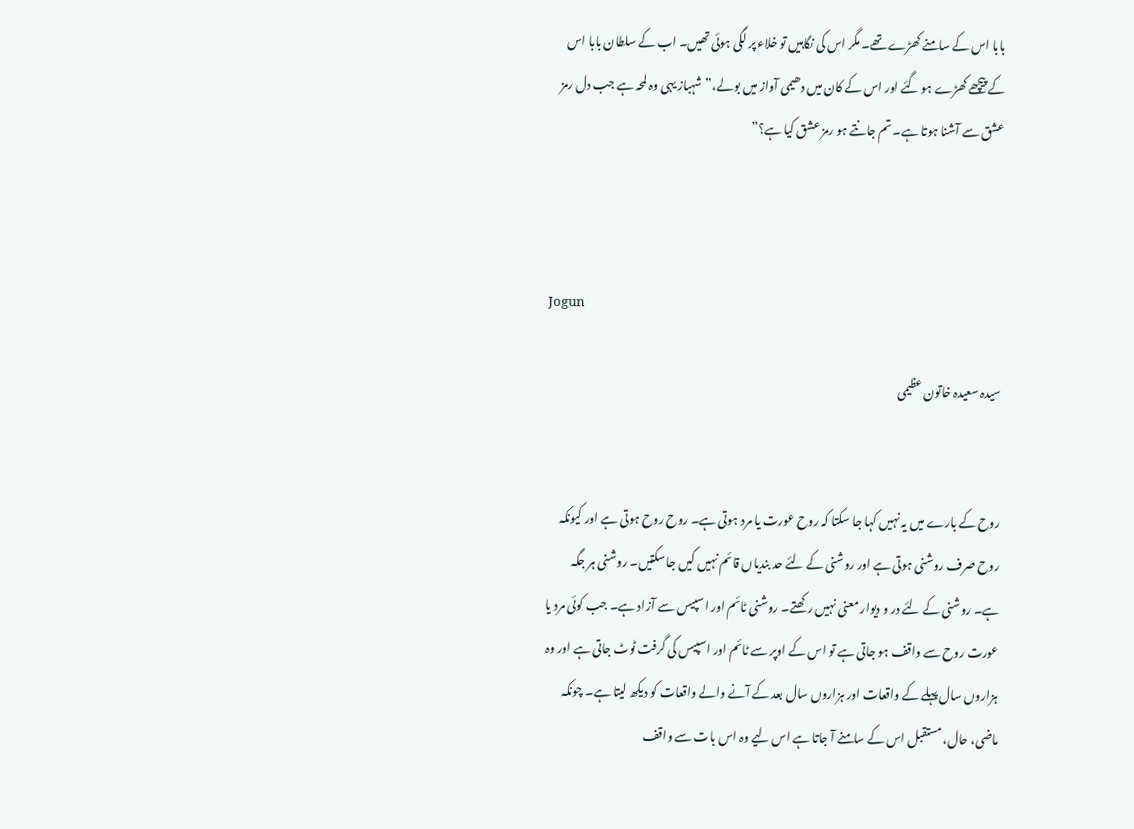بابا اس کے سامنے کھڑے تھے۔ مگر اس کی نگاہیں تو خلاء پر لگی ہوئی تھیں۔ اب کے سلطان بابا اس کے پیچھے کھڑے ہو گئے اور اس کے کان میں دھیمی آواز میں بولے،”شہباز یہی وہ لمحہ ہے جب دل رمز عشق سے آشنا ہوتا ہے۔ تم جانتے ہو رمز عشق کیا ہے؟”



Jogun

سیدہ سعیدہ خاتون عظیمی


روح کے بارے میں یہ نہیں کہا جا سکتا کہ روح عورت یا مرد ہوتی ہے۔ روح روح ہوتی ہے اور کیونکہ روح صرف روشنی ہوتی ہے اور روشنی کے لئے حد بندیاں قائم نہیں کیں جا سکتیں۔ روشنی ہر جگہ ہے۔ روشنی کے لئے در و دیوار معنی نہیں رکھتے۔ روشنی ٹائم اور اسپیس سے آزاد ہے۔ جب کوئی مرد یا عورت روح سے واقف ہو جاتی ہے تو اس کے اوپر سے ٹائم اور اسپیس کی گرفت ٹوٹ جاتی ہے اور وہ ہزاروں سال پہلے کے واقعات اور ہزاروں سال بعد کے آنے والے واقعات کو دیکھ لیتا ہے۔ چونکہ ماضی، حال، مستقبل اس کے سامنے آ جاتا ہے اس لیے وہ اس بات سے واقف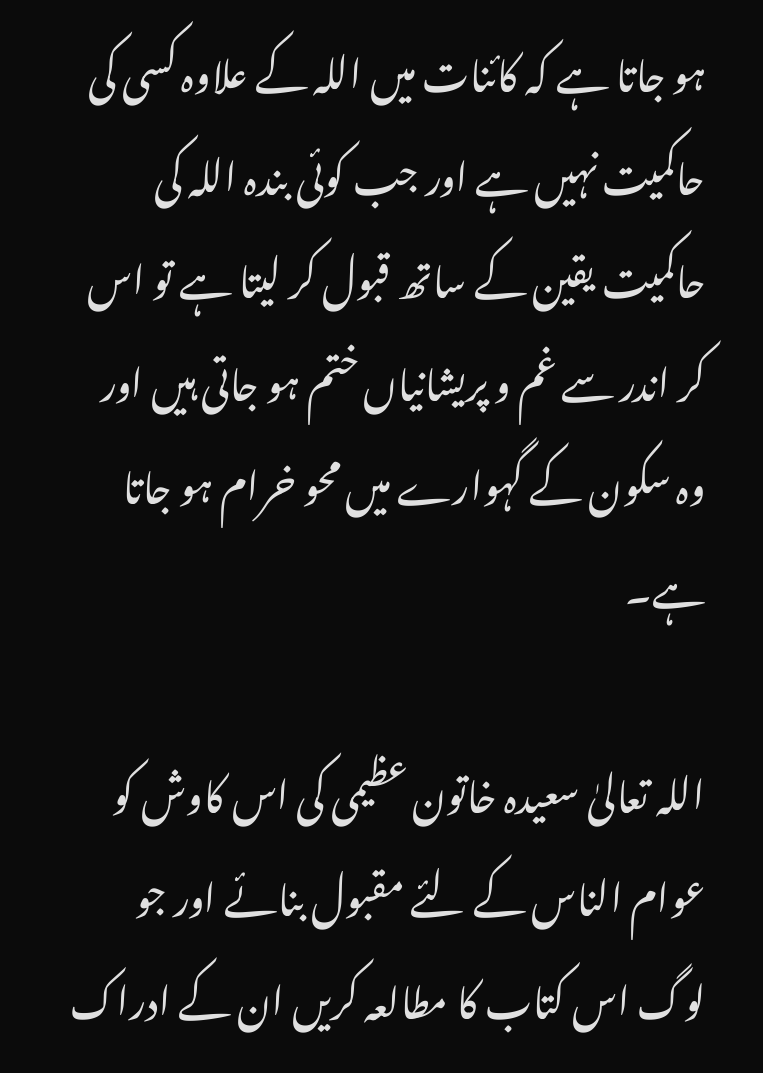ہو جاتا ہے کہ کائنات میں اللہ کے علاوہ کسی کی حاکمیت نہیں ہے اور جب کوئی بندہ اللہ کی حاکمیت یقین کے ساتھ قبول کر لیتا ہے تو اس کر اندر سے غم و پریشانیاں ختم ہو جاتی ہیں اور وہ سکون کے گہوارے میں محو خرام ہو جاتا ہے۔

اللہ تعالیٰ سعیدہ خاتون عظیمی کی اس کاوش کو عوام الناس کے لئے مقبول بنائے اور جو لوگ اس کتاب کا مطالعہ کریں ان کے ادراک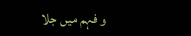و فہم میں جلا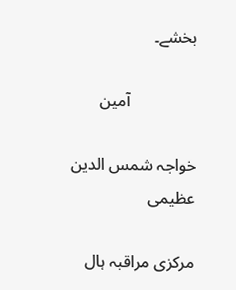بخشے۔

                آمین

خواجہ شمس الدین عظیمی

مرکزی مراقبہ ہال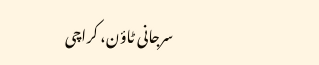سرجانی ٹاؤن، کراچی